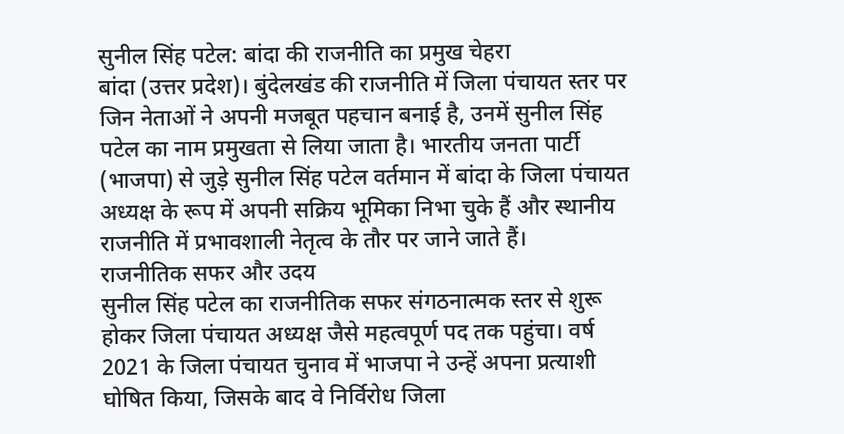सुनील सिंह पटेल: बांदा की राजनीति का प्रमुख चेहरा
बांदा (उत्तर प्रदेश)। बुंदेलखंड की राजनीति में जिला पंचायत स्तर पर जिन नेताओं ने अपनी मजबूत पहचान बनाई है, उनमें सुनील सिंह पटेल का नाम प्रमुखता से लिया जाता है। भारतीय जनता पार्टी (भाजपा) से जुड़े सुनील सिंह पटेल वर्तमान में बांदा के जिला पंचायत अध्यक्ष के रूप में अपनी सक्रिय भूमिका निभा चुके हैं और स्थानीय राजनीति में प्रभावशाली नेतृत्व के तौर पर जाने जाते हैं।
राजनीतिक सफर और उदय
सुनील सिंह पटेल का राजनीतिक सफर संगठनात्मक स्तर से शुरू होकर जिला पंचायत अध्यक्ष जैसे महत्वपूर्ण पद तक पहुंचा। वर्ष 2021 के जिला पंचायत चुनाव में भाजपा ने उन्हें अपना प्रत्याशी घोषित किया, जिसके बाद वे निर्विरोध जिला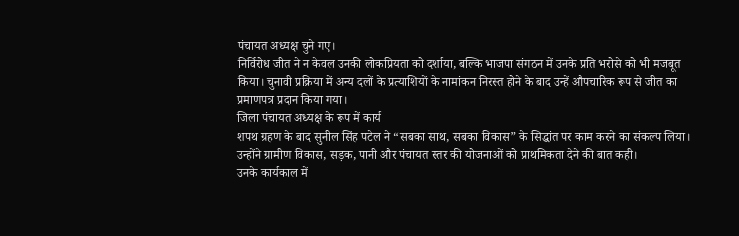पंचायत अध्यक्ष चुने गए।
निर्विरोध जीत ने न केवल उनकी लोकप्रियता को दर्शाया, बल्कि भाजपा संगठन में उनके प्रति भरोसे को भी मजबूत किया। चुनावी प्रक्रिया में अन्य दलों के प्रत्याशियों के नामांकन निरस्त होने के बाद उन्हें औपचारिक रूप से जीत का प्रमाणपत्र प्रदान किया गया।
जिला पंचायत अध्यक्ष के रूप में कार्य
शपथ ग्रहण के बाद सुनील सिंह पटेल ने “सबका साथ, सबका विकास” के सिद्धांत पर काम करने का संकल्प लिया। उन्होंने ग्रामीण विकास, सड़क, पानी और पंचायत स्तर की योजनाओं को प्राथमिकता देने की बात कही।
उनके कार्यकाल में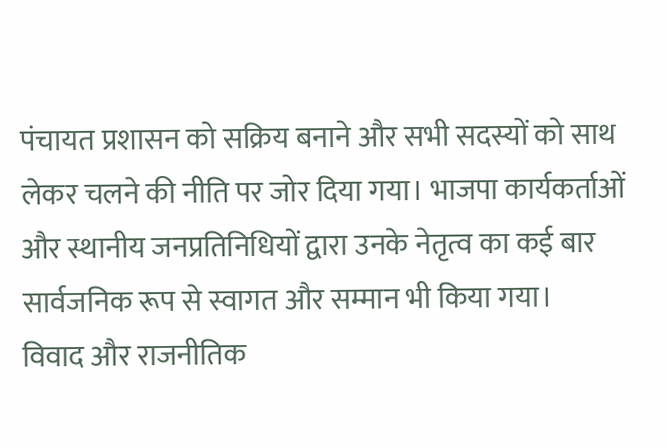पंचायत प्रशासन को सक्रिय बनाने और सभी सदस्यों को साथ लेकर चलने की नीति पर जोर दिया गया। भाजपा कार्यकर्ताओं और स्थानीय जनप्रतिनिधियों द्वारा उनके नेतृत्व का कई बार सार्वजनिक रूप से स्वागत और सम्मान भी किया गया।
विवाद और राजनीतिक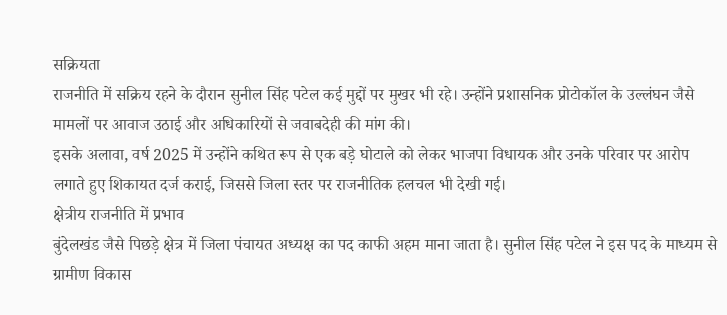सक्रियता
राजनीति में सक्रिय रहने के दौरान सुनील सिंह पटेल कई मुद्दों पर मुखर भी रहे। उन्होंने प्रशासनिक प्रोटोकॉल के उल्लंघन जैसे मामलों पर आवाज उठाई और अधिकारियों से जवाबदेही की मांग की।
इसके अलावा, वर्ष 2025 में उन्होंने कथित रूप से एक बड़े घोटाले को लेकर भाजपा विधायक और उनके परिवार पर आरोप लगाते हुए शिकायत दर्ज कराई, जिससे जिला स्तर पर राजनीतिक हलचल भी देखी गई।
क्षेत्रीय राजनीति में प्रभाव
बुंदेलखंड जैसे पिछड़े क्षेत्र में जिला पंचायत अध्यक्ष का पद काफी अहम माना जाता है। सुनील सिंह पटेल ने इस पद के माध्यम से ग्रामीण विकास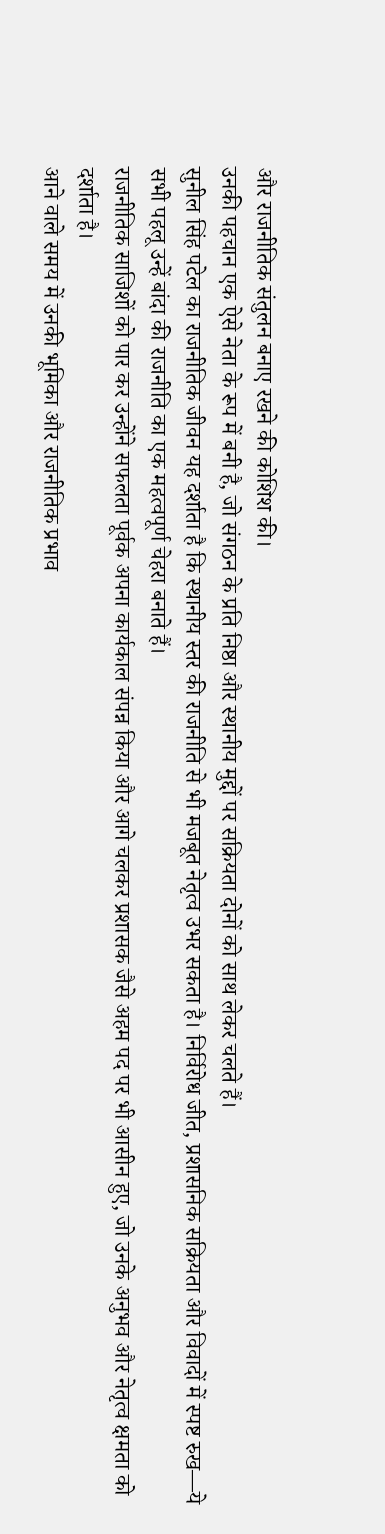और राजनीतिक संतुलन बनाए रखने की कोशिश की।
उनकी पहचान एक ऐसे नेता के रूप में बनी है, जो संगठन के प्रति निष्ठा और स्थानीय मुद्दों पर सक्रियता दोनों को साथ लेकर चलते हैं।
सुनील सिंह पटेल का राजनीतिक जीवन यह दर्शाता है कि स्थानीय स्तर की राजनीति से भी मजबूत नेतृत्व उभर सकता है। निर्विरोध जीत, प्रशासनिक सक्रियता और विवादों में स्पष्ट रुख—ये सभी पहलू उन्हें बांदा की राजनीति का एक महत्वपूर्ण चेहरा बनाते हैं।
राजनीतिक साजिशों को पार कर उन्होंने सफलता पूर्वक अपना कार्यकाल संपन्न किया और आगे चलकर प्रशासक जैसे अहम पद पर भी आसीन हुए, जो उनके अनुभव और नेतृत्व क्षमता को दर्शाता है।
आने वाले समय में उनकी भूमिका और राजनीतिक प्रभाव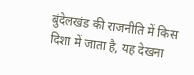बुंदेलखंड की राजनीति में किस दिशा में जाता है, यह देखना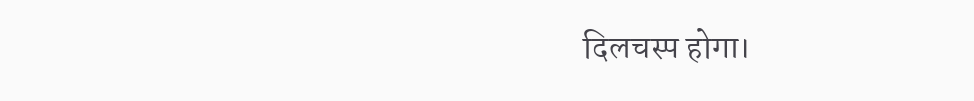दिलचस्प होगा।